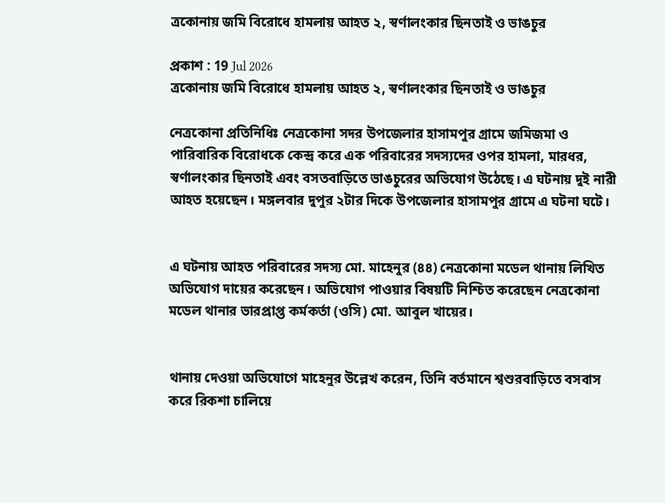ত্রকোনায় জমি বিরোধে হামলায় আহত ২, স্বর্ণালংকার ছিনতাই ও ভাঙচুর

প্রকাশ : 19 Jul 2026
ত্রকোনায় জমি বিরোধে হামলায় আহত ২, স্বর্ণালংকার ছিনতাই ও ভাঙচুর

নেত্রকোনা প্রতিনিধিঃ নেত্রকোনা সদর উপজেলার হাসামপুর গ্রামে জমিজমা ও পারিবারিক বিরোধকে কেন্দ্র করে এক পরিবারের সদস্যদের ওপর হামলা, মারধর, স্বর্ণালংকার ছিনতাই এবং বসতবাড়িতে ভাঙচুরের অভিযোগ উঠেছে। এ ঘটনায় দুই নারী আহত হয়েছেন। মঙ্গলবার দুপুর ২টার দিকে উপজেলার হাসামপুর গ্রামে এ ঘটনা ঘটে।


এ ঘটনায় আহত পরিবারের সদস্য মো. মাহেনুর (৪৪) নেত্রকোনা মডেল থানায় লিখিত অভিযোগ দায়ের করেছেন। অভিযোগ পাওয়ার বিষয়টি নিশ্চিত করেছেন নেত্রকোনা মডেল থানার ভারপ্রাপ্ত কর্মকর্তা (ওসি) মো. আবুল খায়ের।


থানায় দেওয়া অভিযোগে মাহেনুর উল্লেখ করেন, তিনি বর্তমানে শ্বশুরবাড়িতে বসবাস করে রিকশা চালিয়ে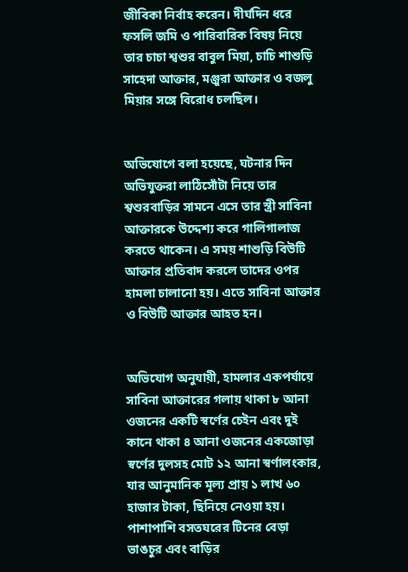জীবিকা নির্বাহ করেন। দীর্ঘদিন ধরে ফসলি জমি ও পারিবারিক বিষয় নিয়ে তার চাচা শ্বশুর বাবুল মিয়া, চাচি শাশুড়ি সাহেদা আক্তার, মঞ্জুরা আক্তার ও বজলু মিয়ার সঙ্গে বিরোধ চলছিল।


অভিযোগে বলা হয়েছে, ঘটনার দিন অভিযুক্তরা লাঠিসোঁটা নিয়ে তার শ্বশুরবাড়ির সামনে এসে তার স্ত্রী সাবিনা আক্তারকে উদ্দেশ্য করে গালিগালাজ করতে থাকেন। এ সময় শাশুড়ি বিউটি আক্তার প্রতিবাদ করলে তাদের ওপর হামলা চালানো হয়। এতে সাবিনা আক্তার ও বিউটি আক্তার আহত হন।


অভিযোগ অনুযায়ী, হামলার একপর্যায়ে সাবিনা আক্তারের গলায় থাকা ৮ আনা ওজনের একটি স্বর্ণের চেইন এবং দুই কানে থাকা ৪ আনা ওজনের একজোড়া স্বর্ণের দুলসহ মোট ১২ আনা স্বর্ণালংকার, যার আনুমানিক মূল্য প্রায় ১ লাখ ৬০ হাজার টাকা, ছিনিয়ে নেওয়া হয়। পাশাপাশি বসতঘরের টিনের বেড়া ভাঙচুর এবং বাড়ির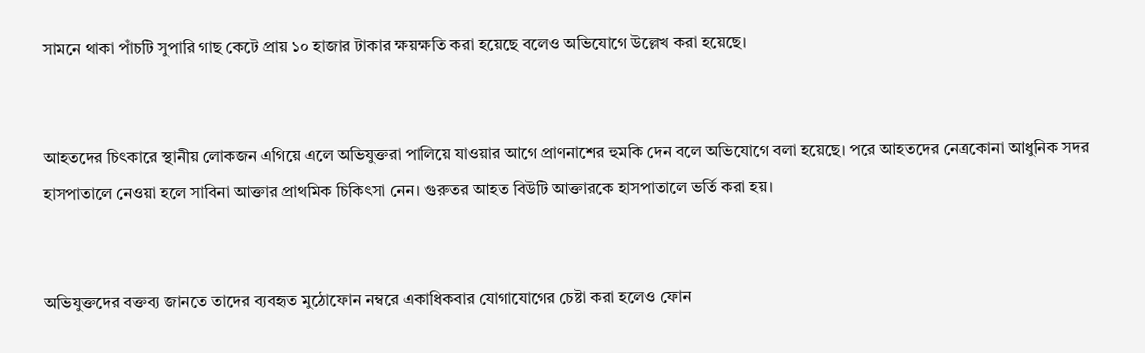সামনে থাকা পাঁচটি সুপারি গাছ কেটে প্রায় ১০ হাজার টাকার ক্ষয়ক্ষতি করা হয়েছে বলেও অভিযোগে উল্লেখ করা হয়েছে।


আহতদের চিৎকারে স্থানীয় লোকজন এগিয়ে এলে অভিযুক্তরা পালিয়ে যাওয়ার আগে প্রাণনাশের হুমকি দেন বলে অভিযোগে বলা হয়েছে। পরে আহতদের নেত্রকোনা আধুনিক সদর হাসপাতালে নেওয়া হলে সাবিনা আক্তার প্রাথমিক চিকিৎসা নেন। গুরুতর আহত বিউটি আক্তারকে হাসপাতালে ভর্তি করা হয়।


অভিযুক্তদের বক্তব্য জানতে তাদের ব্যবহৃত মুঠোফোন নম্বরে একাধিকবার যোগাযোগের চেষ্টা করা হলেও ফোন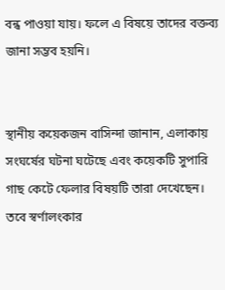বন্ধ পাওয়া যায়। ফলে এ বিষয়ে তাদের বক্তব্য জানা সম্ভব হয়নি।


স্থানীয় কয়েকজন বাসিন্দা জানান, এলাকায় সংঘর্ষের ঘটনা ঘটেছে এবং কয়েকটি সুপারি গাছ কেটে ফেলার বিষয়টি তারা দেখেছেন। তবে স্বর্ণালংকার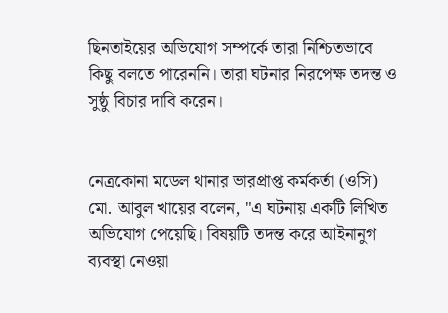ছিনতাইয়ের অভিযোগ সম্পর্কে তারা নিশ্চিতভাবে কিছু বলতে পারেননি। তারা ঘটনার নিরপেক্ষ তদন্ত ও সুষ্ঠু বিচার দাবি করেন।


নেত্রকোনা মডেল থানার ভারপ্রাপ্ত কর্মকর্তা (ওসি) মো. আবুল খায়ের বলেন, "এ ঘটনায় একটি লিখিত অভিযোগ পেয়েছি। বিষয়টি তদন্ত করে আইনানুগ ব্যবস্থা নেওয়া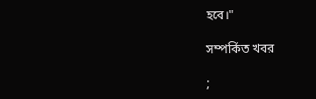হবে।"

সম্পর্কিত খবর

;